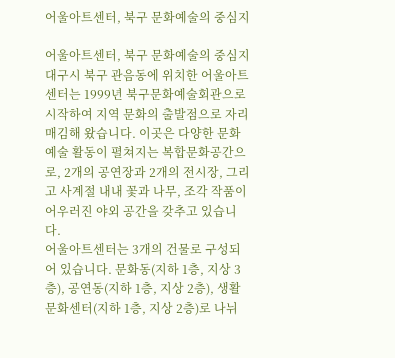어울아트센터, 북구 문화예술의 중심지

어울아트센터, 북구 문화예술의 중심지
대구시 북구 관음동에 위치한 어울아트센터는 1999년 북구문화예술회관으로 시작하여 지역 문화의 출발점으로 자리매김해 왔습니다. 이곳은 다양한 문화예술 활동이 펼쳐지는 복합문화공간으로, 2개의 공연장과 2개의 전시장, 그리고 사계절 내내 꽃과 나무, 조각 작품이 어우러진 야외 공간을 갖추고 있습니다.
어울아트센터는 3개의 건물로 구성되어 있습니다. 문화동(지하 1층, 지상 3층), 공연동(지하 1층, 지상 2층), 생활문화센터(지하 1층, 지상 2층)로 나뉘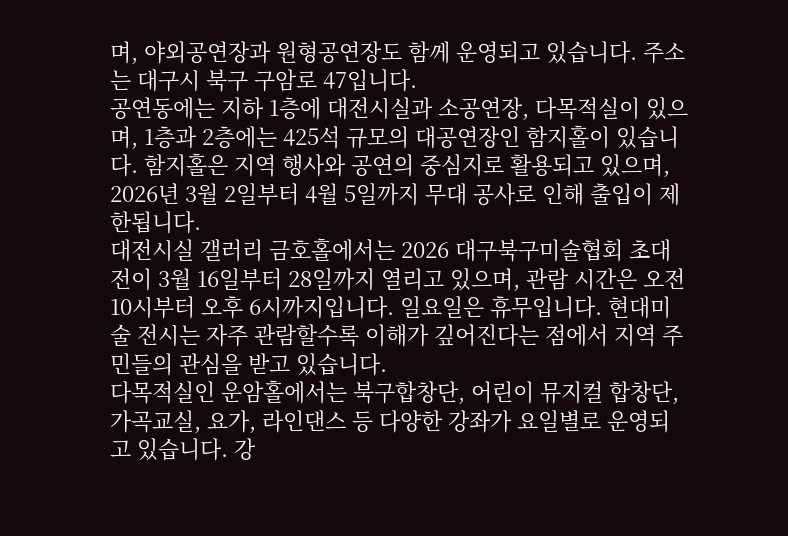며, 야외공연장과 원형공연장도 함께 운영되고 있습니다. 주소는 대구시 북구 구암로 47입니다.
공연동에는 지하 1층에 대전시실과 소공연장, 다목적실이 있으며, 1층과 2층에는 425석 규모의 대공연장인 함지홀이 있습니다. 함지홀은 지역 행사와 공연의 중심지로 활용되고 있으며, 2026년 3월 2일부터 4월 5일까지 무대 공사로 인해 출입이 제한됩니다.
대전시실 갤러리 금호홀에서는 2026 대구북구미술협회 초대전이 3월 16일부터 28일까지 열리고 있으며, 관람 시간은 오전 10시부터 오후 6시까지입니다. 일요일은 휴무입니다. 현대미술 전시는 자주 관람할수록 이해가 깊어진다는 점에서 지역 주민들의 관심을 받고 있습니다.
다목적실인 운암홀에서는 북구합창단, 어린이 뮤지컬 합창단, 가곡교실, 요가, 라인댄스 등 다양한 강좌가 요일별로 운영되고 있습니다. 강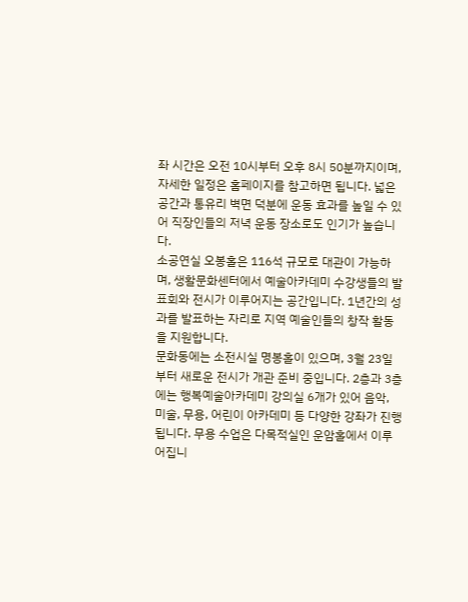좌 시간은 오전 10시부터 오후 8시 50분까지이며, 자세한 일정은 홈페이지를 참고하면 됩니다. 넓은 공간과 통유리 벽면 덕분에 운동 효과를 높일 수 있어 직장인들의 저녁 운동 장소로도 인기가 높습니다.
소공연실 오봉홀은 116석 규모로 대관이 가능하며, 생활문화센터에서 예술아카데미 수강생들의 발표회와 전시가 이루어지는 공간입니다. 1년간의 성과를 발표하는 자리로 지역 예술인들의 창작 활동을 지원합니다.
문화동에는 소전시실 명봉홀이 있으며, 3월 23일부터 새로운 전시가 개관 준비 중입니다. 2층과 3층에는 행복예술아카데미 강의실 6개가 있어 음악, 미술, 무용, 어린이 아카데미 등 다양한 강좌가 진행됩니다. 무용 수업은 다목적실인 운암홀에서 이루어집니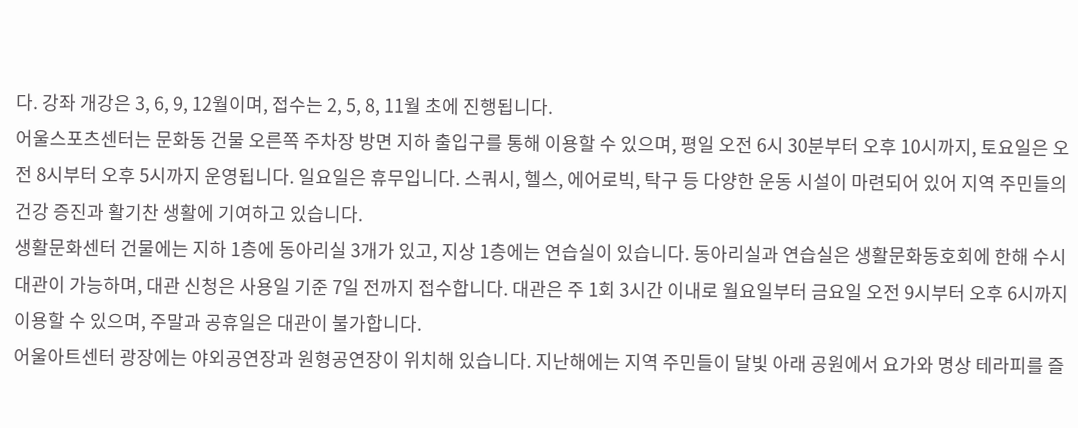다. 강좌 개강은 3, 6, 9, 12월이며, 접수는 2, 5, 8, 11월 초에 진행됩니다.
어울스포츠센터는 문화동 건물 오른쪽 주차장 방면 지하 출입구를 통해 이용할 수 있으며, 평일 오전 6시 30분부터 오후 10시까지, 토요일은 오전 8시부터 오후 5시까지 운영됩니다. 일요일은 휴무입니다. 스쿼시, 헬스, 에어로빅, 탁구 등 다양한 운동 시설이 마련되어 있어 지역 주민들의 건강 증진과 활기찬 생활에 기여하고 있습니다.
생활문화센터 건물에는 지하 1층에 동아리실 3개가 있고, 지상 1층에는 연습실이 있습니다. 동아리실과 연습실은 생활문화동호회에 한해 수시 대관이 가능하며, 대관 신청은 사용일 기준 7일 전까지 접수합니다. 대관은 주 1회 3시간 이내로 월요일부터 금요일 오전 9시부터 오후 6시까지 이용할 수 있으며, 주말과 공휴일은 대관이 불가합니다.
어울아트센터 광장에는 야외공연장과 원형공연장이 위치해 있습니다. 지난해에는 지역 주민들이 달빛 아래 공원에서 요가와 명상 테라피를 즐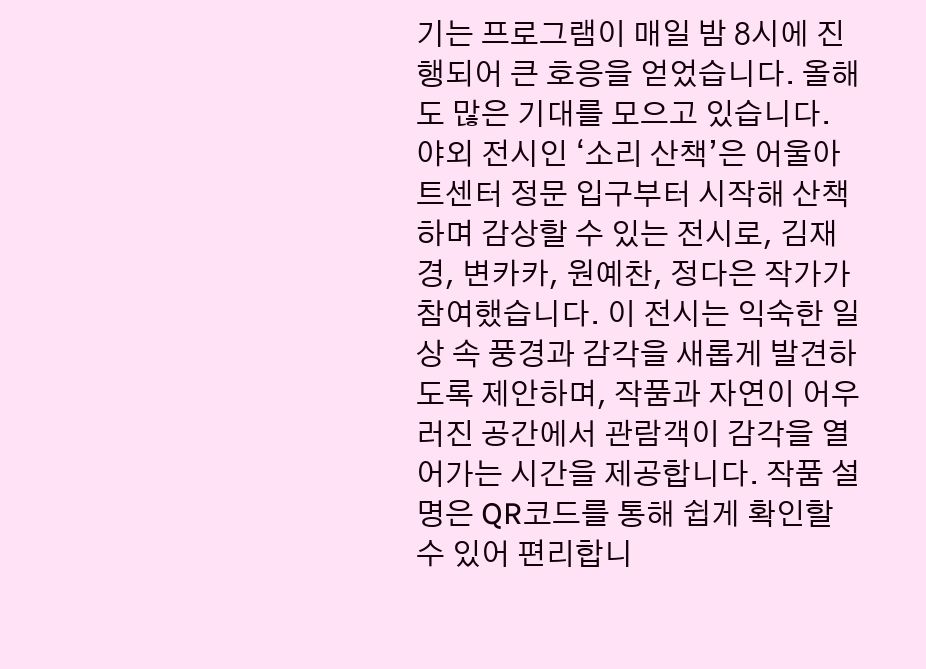기는 프로그램이 매일 밤 8시에 진행되어 큰 호응을 얻었습니다. 올해도 많은 기대를 모으고 있습니다.
야외 전시인 ‘소리 산책’은 어울아트센터 정문 입구부터 시작해 산책하며 감상할 수 있는 전시로, 김재경, 변카카, 원예찬, 정다은 작가가 참여했습니다. 이 전시는 익숙한 일상 속 풍경과 감각을 새롭게 발견하도록 제안하며, 작품과 자연이 어우러진 공간에서 관람객이 감각을 열어가는 시간을 제공합니다. 작품 설명은 QR코드를 통해 쉽게 확인할 수 있어 편리합니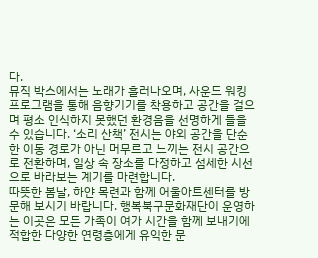다.
뮤직 박스에서는 노래가 흘러나오며, 사운드 워킹 프로그램을 통해 음향기기를 착용하고 공간을 걸으며 평소 인식하지 못했던 환경음을 선명하게 들을 수 있습니다. ‘소리 산책’ 전시는 야외 공간을 단순한 이동 경로가 아닌 머무르고 느끼는 전시 공간으로 전환하며, 일상 속 장소를 다정하고 섬세한 시선으로 바라보는 계기를 마련합니다.
따뜻한 봄날, 하얀 목련과 함께 어울아트센터를 방문해 보시기 바랍니다. 행복북구문화재단이 운영하는 이곳은 모든 가족이 여가 시간을 함께 보내기에 적합한 다양한 연령층에게 유익한 문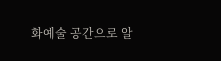화예술 공간으로 알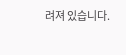려져 있습니다.